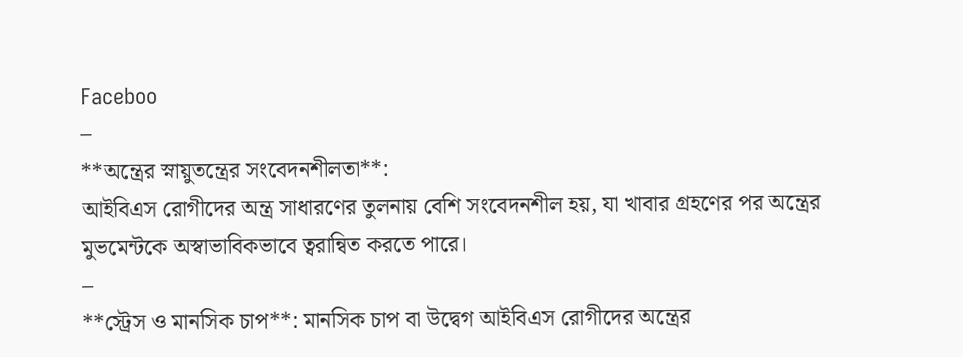Faceboo
–
**অন্ত্রের স্নায়ুতন্ত্রের সংবেদনশীলতা**:
আইবিএস রোগীদের অন্ত্র সাধারণের তুলনায় বেশি সংবেদনশীল হয়, যা খাবার গ্রহণের পর অন্ত্রের মুভমেন্টকে অস্বাভাবিকভাবে ত্বরান্বিত করতে পারে।
–
**স্ট্রেস ও মানসিক চাপ**: মানসিক চাপ বা উদ্বেগ আইবিএস রোগীদের অন্ত্রের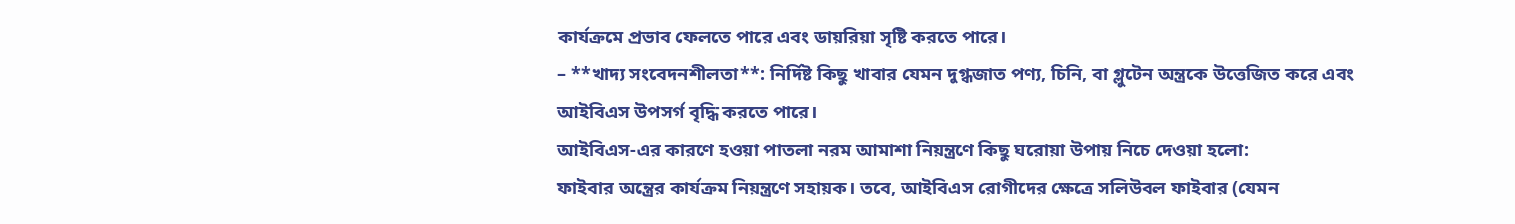কার্যক্রমে প্রভাব ফেলতে পারে এবং ডায়রিয়া সৃষ্টি করতে পারে।
– **খাদ্য সংবেদনশীলতা**: নির্দিষ্ট কিছু খাবার যেমন দুগ্ধজাত পণ্য, চিনি, বা গ্লুটেন অন্ত্রকে উত্তেজিত করে এবং আইবিএস উপসর্গ বৃদ্ধি করতে পারে।
আইবিএস-এর কারণে হওয়া পাতলা নরম আমাশা নিয়ন্ত্রণে কিছু ঘরোয়া উপায় নিচে দেওয়া হলো:
ফাইবার অন্ত্রের কার্যক্রম নিয়ন্ত্রণে সহায়ক। তবে, আইবিএস রোগীদের ক্ষেত্রে সলিউবল ফাইবার (যেমন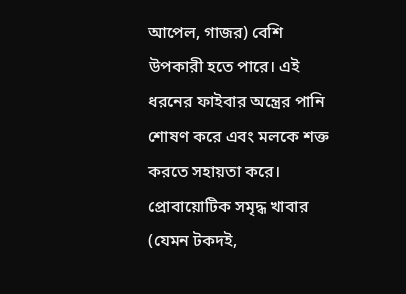আপেল, গাজর) বেশি উপকারী হতে পারে। এই ধরনের ফাইবার অন্ত্রের পানি শোষণ করে এবং মলকে শক্ত করতে সহায়তা করে।
প্রোবায়োটিক সমৃদ্ধ খাবার (যেমন টকদই,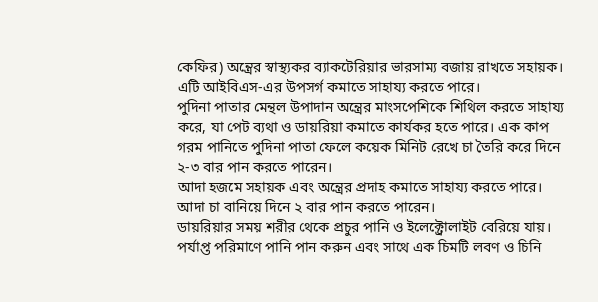কেফির) অন্ত্রের স্বাস্থ্যকর ব্যাকটেরিয়ার ভারসাম্য বজায় রাখতে সহায়ক। এটি আইবিএস-এর উপসর্গ কমাতে সাহায্য করতে পারে।
পুদিনা পাতার মেন্থল উপাদান অন্ত্রের মাংসপেশিকে শিথিল করতে সাহায্য করে, যা পেট ব্যথা ও ডায়রিয়া কমাতে কার্যকর হতে পারে। এক কাপ গরম পানিতে পুদিনা পাতা ফেলে কয়েক মিনিট রেখে চা তৈরি করে দিনে ২-৩ বার পান করতে পারেন।
আদা হজমে সহায়ক এবং অন্ত্রের প্রদাহ কমাতে সাহায্য করতে পারে। আদা চা বানিয়ে দিনে ২ বার পান করতে পারেন।
ডায়রিয়ার সময় শরীর থেকে প্রচুর পানি ও ইলেক্ট্রোলাইট বেরিয়ে যায়। পর্যাপ্ত পরিমাণে পানি পান করুন এবং সাথে এক চিমটি লবণ ও চিনি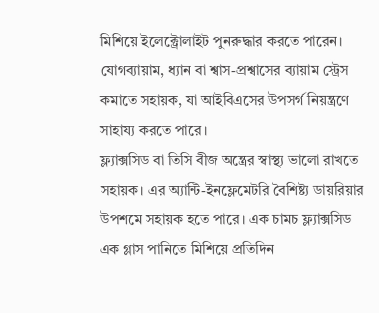মিশিয়ে ইলেক্ট্রোলাইট পুনরুদ্ধার করতে পারেন।
যোগব্যায়াম, ধ্যান বা শ্বাস-প্রশ্বাসের ব্যায়াম স্ট্রেস কমাতে সহায়ক, যা আইবিএসের উপসর্গ নিয়ন্ত্রণে সাহায্য করতে পারে।
ফ্ল্যাক্সসিড বা তিসি বীজ অন্ত্রের স্বাস্থ্য ভালো রাখতে সহায়ক। এর অ্যান্টি-ইনফ্লেমেটরি বৈশিষ্ট্য ডায়রিয়ার উপশমে সহায়ক হতে পারে। এক চামচ ফ্ল্যাক্সসিড এক গ্লাস পানিতে মিশিয়ে প্রতিদিন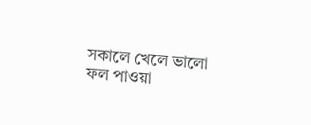সকালে খেলে ভালো ফল পাওয়া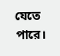যেতে পারে।